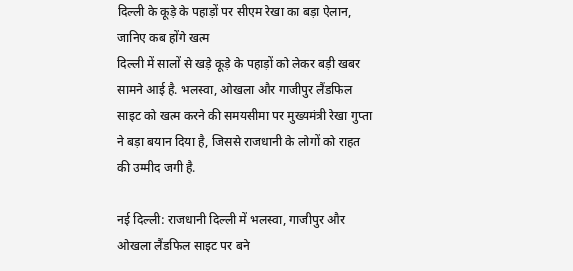दिल्ली के कूड़े के पहाड़ों पर सीएम रेखा का बड़ा ऐलान, जानिए कब होंगे खत्म
दिल्ली में सालों से खड़े कूड़े के पहाड़ों को लेकर बड़ी खबर सामने आई है. भलस्वा, ओखला और गाजीपुर लैंडफिल साइट को खत्म करने की समयसीमा पर मुख्यमंत्री रेखा गुप्ता ने बड़ा बयान दिया है, जिससे राजधानी के लोगों को राहत की उम्मीद जगी है.

नई दिल्ली: राजधानी दिल्ली में भलस्वा, गाजीपुर और ओखला लैंडफिल साइट पर बने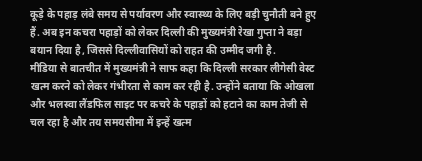कूड़े के पहाड़ लंबे समय से पर्यावरण और स्वास्थ्य के लिए बड़ी चुनौती बने हुए हैं. अब इन कचरा पहाड़ों को लेकर दिल्ली की मुख्यमंत्री रेखा गुप्ता ने बड़ा बयान दिया है, जिससे दिल्लीवासियों को राहत की उम्मीद जगी है.
मीडिया से बातचीत में मुख्यमंत्री ने साफ कहा कि दिल्ली सरकार लीगेसी वेस्ट खत्म करने को लेकर गंभीरता से काम कर रही है. उन्होंने बताया कि ओखला और भलस्वा लैंडफिल साइट पर कचरे के पहाड़ों को हटाने का काम तेजी से चल रहा है और तय समयसीमा में इन्हें खत्म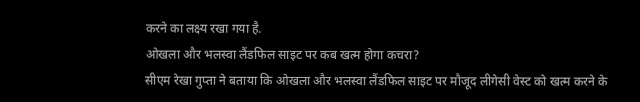करने का लक्ष्य रखा गया है.
ओखला और भलस्वा लैंडफिल साइट पर कब खत्म होगा कचरा?
सीएम रेखा गुप्ता ने बताया कि ओखला और भलस्वा लैंडफिल साइट पर मौजूद लीगेसी वेस्ट को खत्म करने के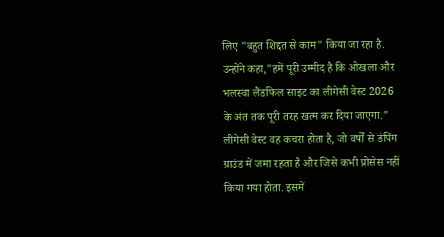लिए "बहुत शिद्दत से काम" किया जा रहा है. उन्होंने कहा,"हमें पूरी उम्मीद है कि ओखला और भलस्वा लैंडफिल साइट का लीगेसी वेस्ट 2026 के अंत तक पूरी तरह खत्म कर दिया जाएगा."
लीगेसी वेस्ट वह कचरा होता है, जो वर्षों से डंपिंग ग्राउंड में जमा रहता है और जिसे कभी प्रोसेस नहीं किया गया होता. इसमें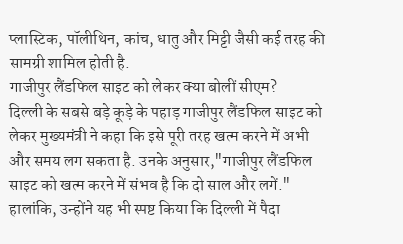प्लास्टिक, पॉलीथिन, कांच, धातु और मिट्टी जैसी कई तरह की सामग्री शामिल होती है.
गाजीपुर लैंडफिल साइट को लेकर क्या बोलीं सीएम?
दिल्ली के सबसे बड़े कूड़े के पहाड़ गाजीपुर लैंडफिल साइट को लेकर मुख्यमंत्री ने कहा कि इसे पूरी तरह खत्म करने में अभी और समय लग सकता है. उनके अनुसार,"गाजीपुर लैंडफिल साइट को खत्म करने में संभव है कि दो साल और लगें."
हालांकि, उन्होंने यह भी स्पष्ट किया कि दिल्ली में पैदा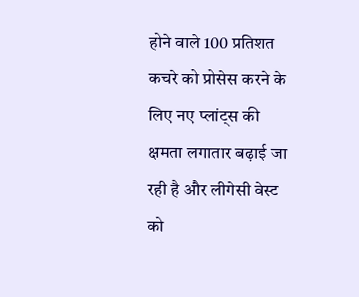होने वाले 100 प्रतिशत कचरे को प्रोसेस करने के लिए नए प्लांट्स की क्षमता लगातार बढ़ाई जा रही है और लीगेसी वेस्ट को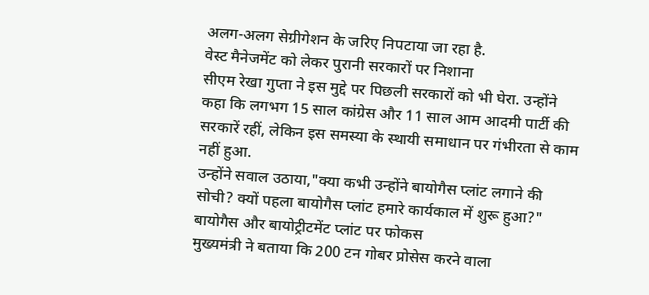अलग-अलग सेग्रीगेशन के जरिए निपटाया जा रहा है.
वेस्ट मैनेजमेंट को लेकर पुरानी सरकारों पर निशाना
सीएम रेखा गुप्ता ने इस मुद्दे पर पिछली सरकारों को भी घेरा. उन्होंने कहा कि लगभग 15 साल कांग्रेस और 11 साल आम आदमी पार्टी की सरकारें रहीं, लेकिन इस समस्या के स्थायी समाधान पर गंभीरता से काम नहीं हुआ.
उन्होंने सवाल उठाया,"क्या कभी उन्होंने बायोगैस प्लांट लगाने की सोची? क्यों पहला बायोगैस प्लांट हमारे कार्यकाल में शुरू हुआ?"
बायोगैस और बायोट्रीटमेंट प्लांट पर फोकस
मुख्यमंत्री ने बताया कि 200 टन गोबर प्रोसेस करने वाला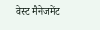वेस्ट मैनेजमेंट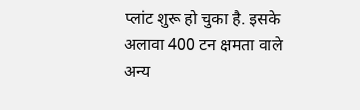प्लांट शुरू हो चुका है. इसके अलावा 400 टन क्षमता वाले अन्य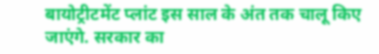बायोट्रीटमेंट प्लांट इस साल के अंत तक चालू किए जाएंगे. सरकार का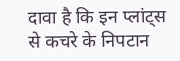दावा है कि इन प्लांट्स से कचरे के निपटान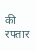की रफ्तार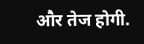और तेज होगी.